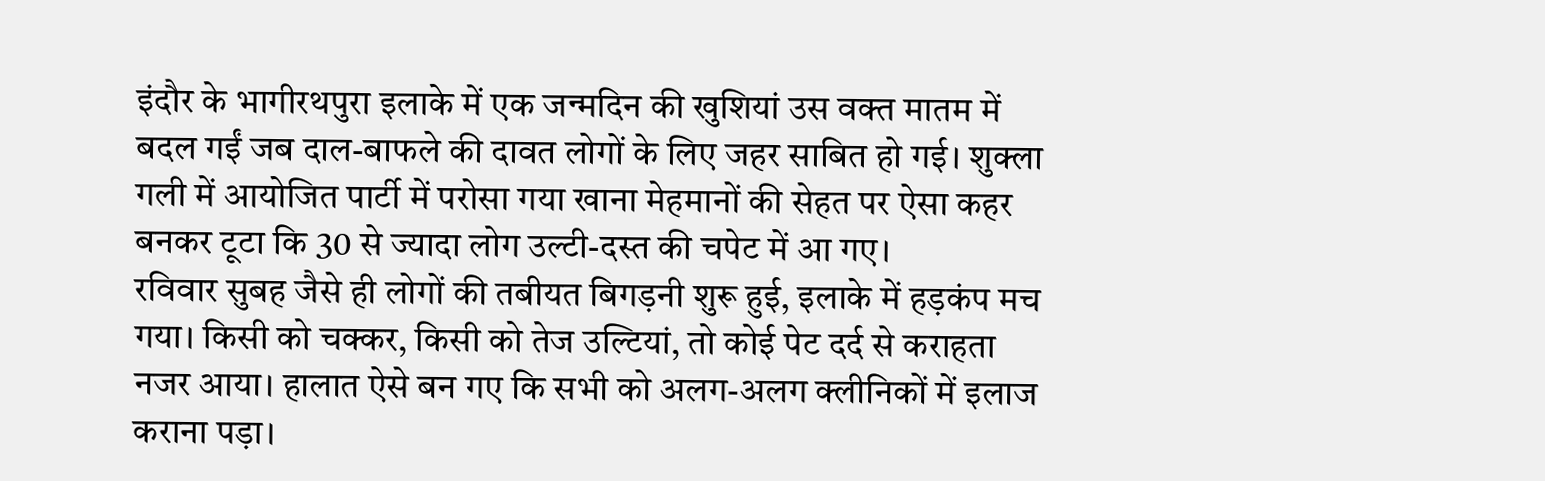इंदौर के भागीरथपुरा इलाके में एक जन्मदिन की खुशियां उस वक्त मातम में बदल गईं जब दाल-बाफले की दावत लोगों के लिए जहर साबित हो गई। शुक्ला गली में आयोजित पार्टी में परोसा गया खाना मेहमानों की सेहत पर ऐसा कहर बनकर टूटा कि 30 से ज्यादा लोग उल्टी-दस्त की चपेट में आ गए।
रविवार सुबह जैसे ही लोगों की तबीयत बिगड़नी शुरू हुई, इलाके में हड़कंप मच गया। किसी को चक्कर, किसी को तेज उल्टियां, तो कोई पेट दर्द से कराहता नजर आया। हालात ऐसे बन गए कि सभी को अलग-अलग क्लीनिकों में इलाज कराना पड़ा।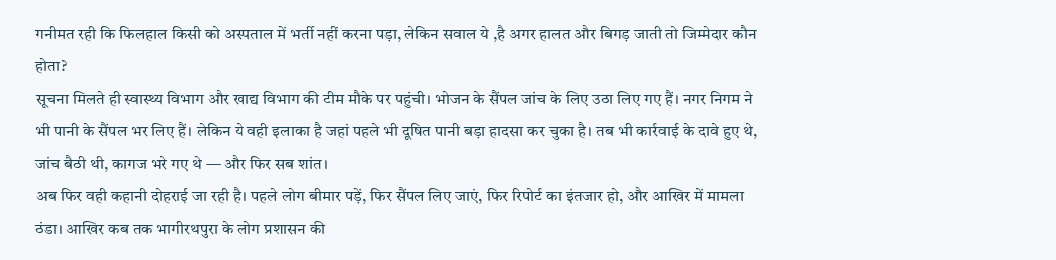गनीमत रही कि फिलहाल किसी को अस्पताल में भर्ती नहीं करना पड़ा, लेकिन सवाल ये ,है अगर हालत और बिगड़ जाती तो जिम्मेदार कौन होता?
सूचना मिलते ही स्वास्थ्य विभाग और खाद्य विभाग की टीम मौके पर पहुंची। भोजन के सैंपल जांच के लिए उठा लिए गए हैं। नगर निगम ने भी पानी के सैंपल भर लिए हैं। लेकिन ये वही इलाका है जहां पहले भी दूषित पानी बड़ा हादसा कर चुका है। तब भी कार्रवाई के दावे हुए थे, जांच बैठी थी, कागज भरे गए थे — और फिर सब शांत।
अब फिर वही कहानी दोहराई जा रही है। पहले लोग बीमार पड़ें, फिर सैंपल लिए जाएं, फिर रिपोर्ट का इंतजार हो, और आखिर में मामला ठंडा। आखिर कब तक भागीरथपुरा के लोग प्रशासन की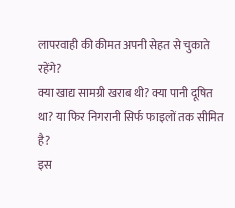लापरवाही की कीमत अपनी सेहत से चुकाते रहेंगे?
क्या खाद्य सामग्री खराब थी? क्या पानी दूषित था? या फिर निगरानी सिर्फ फाइलों तक सीमित है?
इस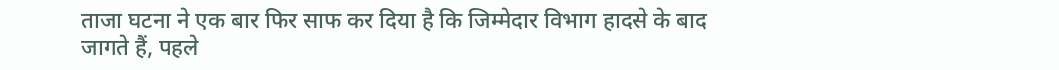ताजा घटना ने एक बार फिर साफ कर दिया है कि जिम्मेदार विभाग हादसे के बाद जागते हैं, पहले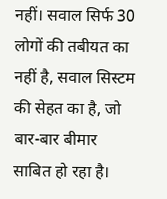नहीं। सवाल सिर्फ 30 लोगों की तबीयत का नहीं है, सवाल सिस्टम की सेहत का है, जो बार-बार बीमार साबित हो रहा है।